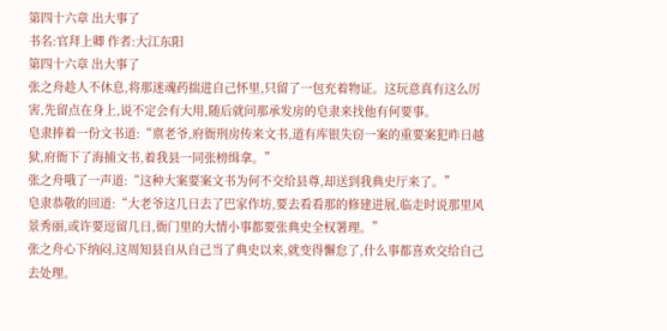第四十六章 出大事了
书名:官拜上卿 作者:大江东阳
第四十六章 出大事了
张之舟趁人不休息,将那迷魂药揣进自己怀里,只留了一包充着物证。这玩意真有这么厉害,先留点在身上,说不定会有大用,随后就问那承发房的皂隶来找他有何要事。
皂隶捧着一份文书道:“禀老爷,府衙刑房传来文书,道有库银失窃一案的重要案犯昨日越狱,府衙下了海捕文书,着我县一同张榜缉拿。”
张之舟哦了一声道:“这种大案要案文书为何不交给县尊,却送到我典史厅来了。”
皂隶恭敬的回道:“大老爷这几日去了巴家作坊,要去看看那的修建进展,临走时说那里风景秀丽,或许要逗留几日,衙门里的大情小事都要张典史全权署理。”
张之舟心下纳闷,这周知县自从自己当了典史以来,就变得懈怠了,什么事都喜欢交给自己去处理。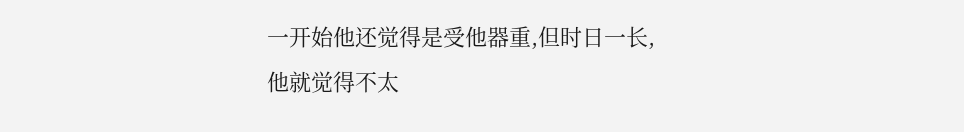一开始他还觉得是受他器重,但时日一长,他就觉得不太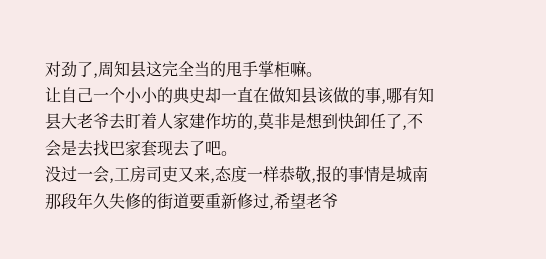对劲了,周知县这完全当的甩手掌柜嘛。
让自己一个小小的典史却一直在做知县该做的事,哪有知县大老爷去盯着人家建作坊的,莫非是想到快卸任了,不会是去找巴家套现去了吧。
没过一会,工房司吏又来,态度一样恭敬,报的事情是城南那段年久失修的街道要重新修过,希望老爷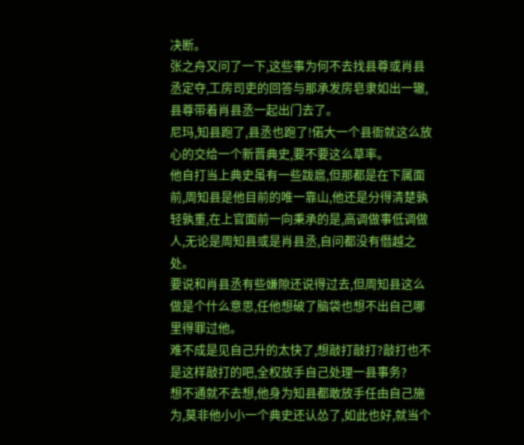决断。
张之舟又问了一下,这些事为何不去找县尊或肖县丞定夺,工房司吏的回答与那承发房皂隶如出一辙,县尊带着肖县丞一起出门去了。
尼玛,知县跑了,县丞也跑了!偌大一个县衙就这么放心的交给一个新晋典史,要不要这么草率。
他自打当上典史虽有一些跋扈,但那都是在下属面前,周知县是他目前的唯一靠山,他还是分得清楚孰轻孰重,在上官面前一向秉承的是,高调做事低调做人,无论是周知县或是肖县丞,自问都没有僭越之处。
要说和肖县丞有些嫌隙还说得过去,但周知县这么做是个什么意思,任他想破了脑袋也想不出自己哪里得罪过他。
难不成是见自己升的太快了,想敲打敲打?敲打也不是这样敲打的吧,全权放手自己处理一县事务?
想不通就不去想,他身为知县都敢放手任由自己施为,莫非他小小一个典史还认怂了,如此也好,就当个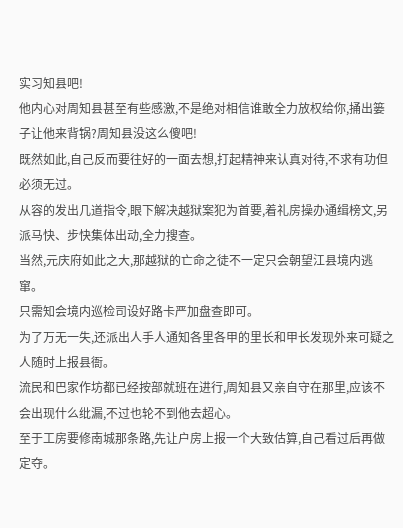实习知县吧!
他内心对周知县甚至有些感激,不是绝对相信谁敢全力放权给你,捅出篓子让他来背锅?周知县没这么傻吧!
既然如此,自己反而要往好的一面去想,打起精神来认真对待,不求有功但必须无过。
从容的发出几道指令,眼下解决越狱案犯为首要,着礼房操办通缉榜文,另派马快、步快集体出动,全力搜查。
当然,元庆府如此之大,那越狱的亡命之徒不一定只会朝望江县境内逃窜。
只需知会境内巡检司设好路卡严加盘查即可。
为了万无一失,还派出人手人通知各里各甲的里长和甲长发现外来可疑之人随时上报县衙。
流民和巴家作坊都已经按部就班在进行,周知县又亲自守在那里,应该不会出现什么纰漏,不过也轮不到他去超心。
至于工房要修南城那条路,先让户房上报一个大致估算,自己看过后再做定夺。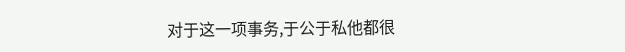对于这一项事务,于公于私他都很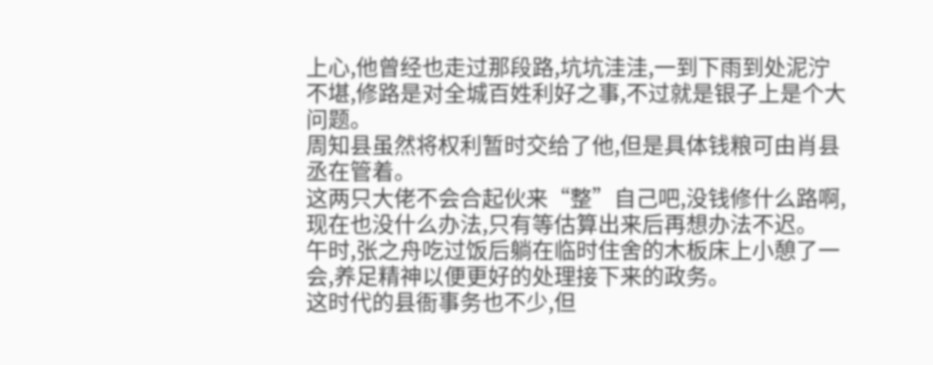上心,他曾经也走过那段路,坑坑洼洼,一到下雨到处泥泞不堪,修路是对全城百姓利好之事,不过就是银子上是个大问题。
周知县虽然将权利暂时交给了他,但是具体钱粮可由肖县丞在管着。
这两只大佬不会合起伙来“整”自己吧,没钱修什么路啊,现在也没什么办法,只有等估算出来后再想办法不迟。
午时,张之舟吃过饭后躺在临时住舍的木板床上小憩了一会,养足精神以便更好的处理接下来的政务。
这时代的县衙事务也不少,但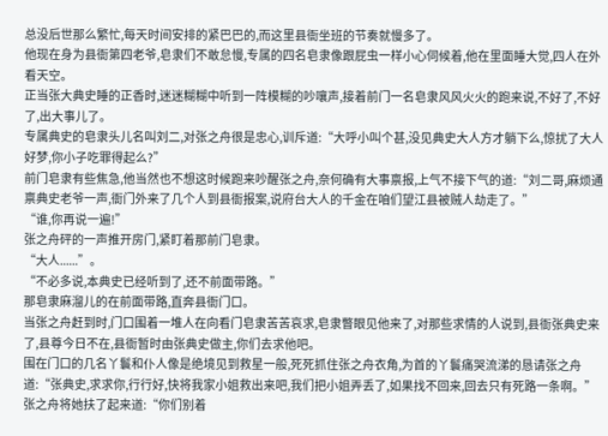总没后世那么繁忙,每天时间安排的紧巴巴的,而这里县衙坐班的节奏就慢多了。
他现在身为县衙第四老爷,皂隶们不敢怠慢,专属的四名皂隶像跟屁虫一样小心伺候着,他在里面睡大觉,四人在外看天空。
正当张大典史睡的正香时,迷迷糊糊中听到一阵模糊的吵嚷声,接着前门一名皂隶风风火火的跑来说,不好了,不好了,出大事儿了。
专属典史的皂隶头儿名叫刘二,对张之舟很是忠心,训斥道:“大呼小叫个甚,没见典史大人方才躺下么,惊扰了大人好梦,你小子吃罪得起么?”
前门皂隶有些焦急,他当然也不想这时候跑来吵醒张之舟,奈何确有大事禀报,上气不接下气的道:“刘二哥,麻烦通禀典史老爷一声,衙门外来了几个人到县衙报案,说府台大人的千金在咱们望江县被贼人劫走了。”
“谁,你再说一遍!”
张之舟砰的一声推开房门,紧盯着那前门皂隶。
“大人......”。
“不必多说,本典史已经听到了,还不前面带路。”
那皂隶麻溜儿的在前面带路,直奔县衙门口。
当张之舟赶到时,门口围着一堆人在向看门皂隶苦苦哀求,皂隶瞥眼见他来了,对那些求情的人说到,县衙张典史来了,县尊今日不在,县衙暂时由张典史做主,你们去求他吧。
围在门口的几名丫鬟和仆人像是绝境见到救星一般,死死抓住张之舟衣角,为首的丫鬟痛哭流涕的恳请张之舟道:“张典史,求求你,行行好,快将我家小姐救出来吧,我们把小姐弄丢了,如果找不回来,回去只有死路一条啊。”
张之舟将她扶了起来道:“你们别着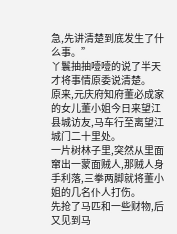急,先讲清楚到底发生了什么事。”
丫鬟抽抽噎噎的说了半天才将事情原委说清楚。
原来,元庆府知府董必成家的女儿董小姐今日来望江县城访友,马车行至离望江城门二十里处。
一片树林子里,突然从里面窜出一蒙面贼人,那贼人身手利落,三拳两脚就将董小姐的几名仆人打伤。
先抢了马匹和一些财物,后又见到马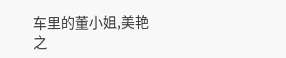车里的董小姐,美艳之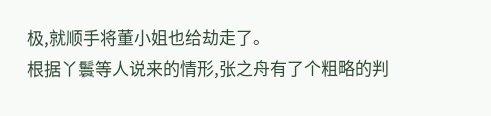极,就顺手将董小姐也给劫走了。
根据丫鬟等人说来的情形,张之舟有了个粗略的判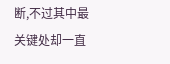断,不过其中最关键处却一直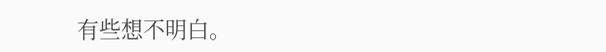有些想不明白。